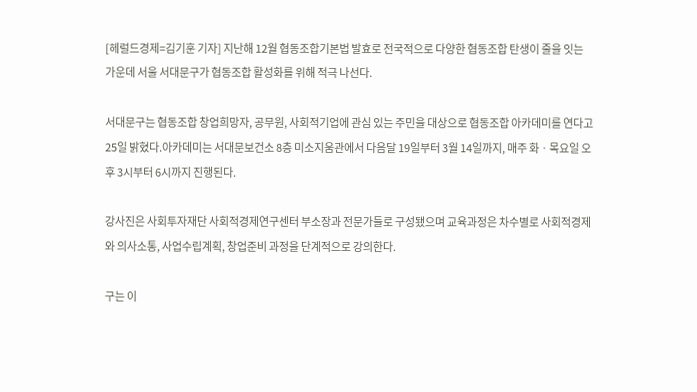[헤럴드경제=김기훈 기자] 지난해 12월 협동조합기본법 발효로 전국적으로 다양한 협동조합 탄생이 줄을 잇는 가운데 서울 서대문구가 협동조합 활성화를 위해 적극 나선다.

서대문구는 협동조합 창업희망자, 공무원, 사회적기업에 관심 있는 주민을 대상으로 협동조합 아카데미를 연다고 25일 밝혔다.아카데미는 서대문보건소 8층 미소지움관에서 다음달 19일부터 3월 14일까지, 매주 화ㆍ목요일 오후 3시부터 6시까지 진행된다.

강사진은 사회투자재단 사회적경제연구센터 부소장과 전문가들로 구성됐으며 교육과정은 차수별로 사회적경제와 의사소통, 사업수립계획, 창업준비 과정을 단계적으로 강의한다.

구는 이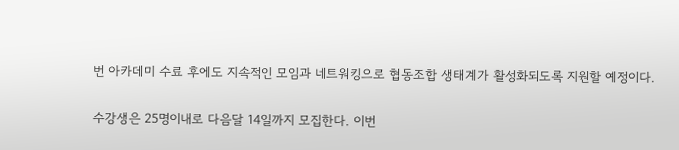번 아카데미 수료 후에도 지속적인 모임과 네트워킹으로 협동조합 생태계가 활성화되도록 지원할 예정이다.

수강생은 25명이내로 다음달 14일까지 모집한다. 이번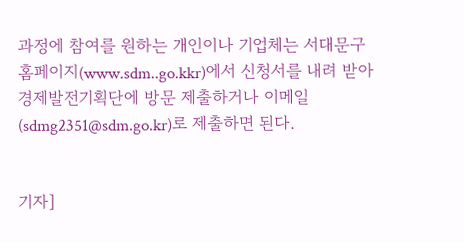과정에 참여를 원하는 개인이나 기업체는 서대문구 홈페이지(www.sdm..go.kkr)에서 신청서를 내려 받아 경제발전기획단에 방문 제출하거나 이메일(sdmg2351@sdm.go.kr)로 제출하면 된다.


기자]